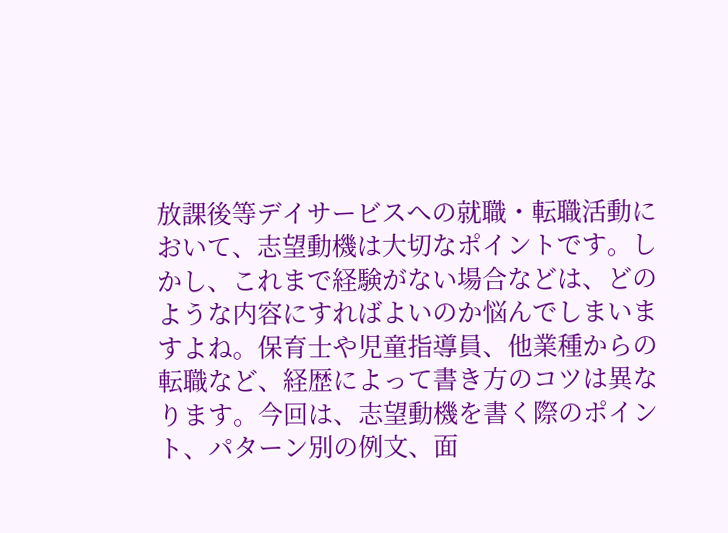放課後等デイサービスへの就職・転職活動において、志望動機は大切なポイントです。しかし、これまで経験がない場合などは、どのような内容にすればよいのか悩んでしまいますよね。保育士や児童指導員、他業種からの転職など、経歴によって書き方のコツは異なります。今回は、志望動機を書く際のポイント、パターン別の例文、面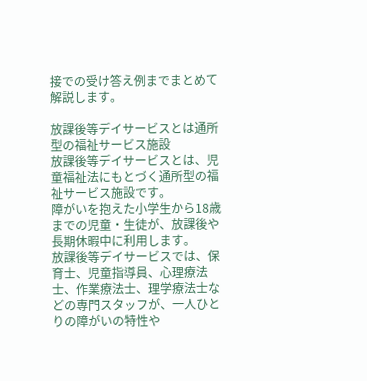接での受け答え例までまとめて解説します。

放課後等デイサービスとは通所型の福祉サービス施設
放課後等デイサービスとは、児童福祉法にもとづく通所型の福祉サービス施設です。
障がいを抱えた小学生から18歳までの児童・生徒が、放課後や長期休暇中に利用します。
放課後等デイサービスでは、保育士、児童指導員、心理療法士、作業療法士、理学療法士などの専門スタッフが、一人ひとりの障がいの特性や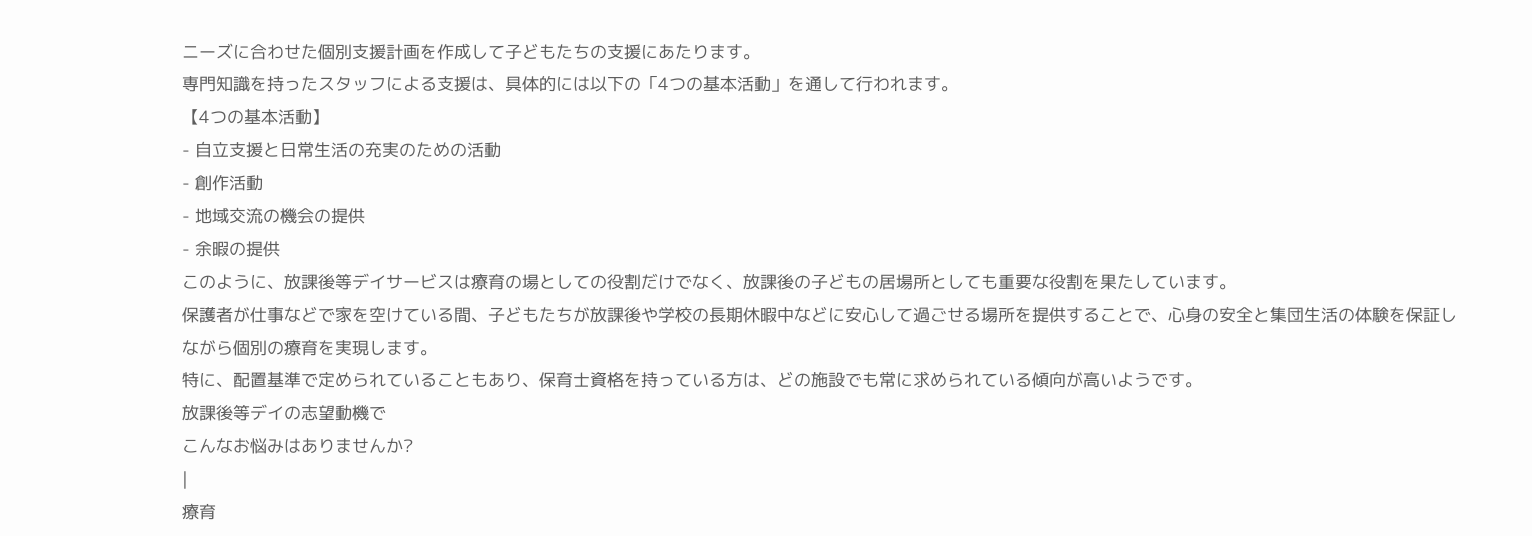ニーズに合わせた個別支援計画を作成して子どもたちの支援にあたります。
専門知識を持ったスタッフによる支援は、具体的には以下の「4つの基本活動」を通して行われます。
【4つの基本活動】
- 自立支援と日常生活の充実のための活動
- 創作活動
- 地域交流の機会の提供
- 余暇の提供
このように、放課後等デイサービスは療育の場としての役割だけでなく、放課後の子どもの居場所としても重要な役割を果たしています。
保護者が仕事などで家を空けている間、子どもたちが放課後や学校の長期休暇中などに安心して過ごせる場所を提供することで、心身の安全と集団生活の体験を保証しながら個別の療育を実現します。
特に、配置基準で定められていることもあり、保育士資格を持っている方は、どの施設でも常に求められている傾向が高いようです。
放課後等デイの志望動機で
こんなお悩みはありませんか?
|
療育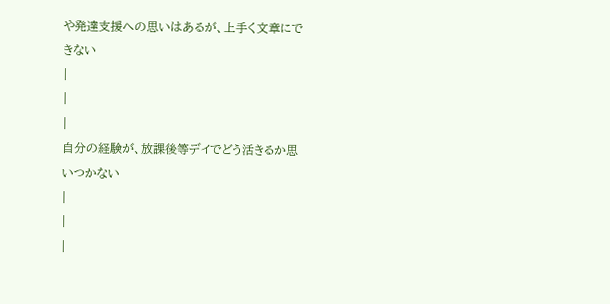や発達支援への思いはあるが、上手く文章にできない
|
|
|
自分の経験が、放課後等デイでどう活きるか思いつかない
|
|
|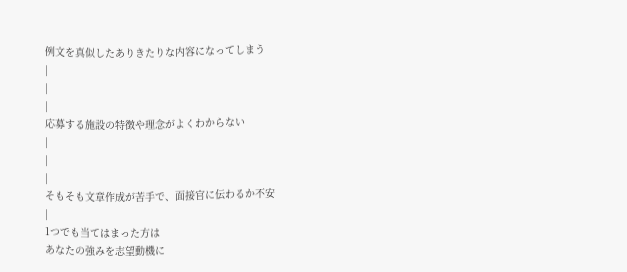例文を真似したありきたりな内容になってしまう
|
|
|
応募する施設の特徴や理念がよくわからない
|
|
|
そもそも文章作成が苦手で、面接官に伝わるか不安
|
1つでも当てはまった方は
あなたの強みを志望動機に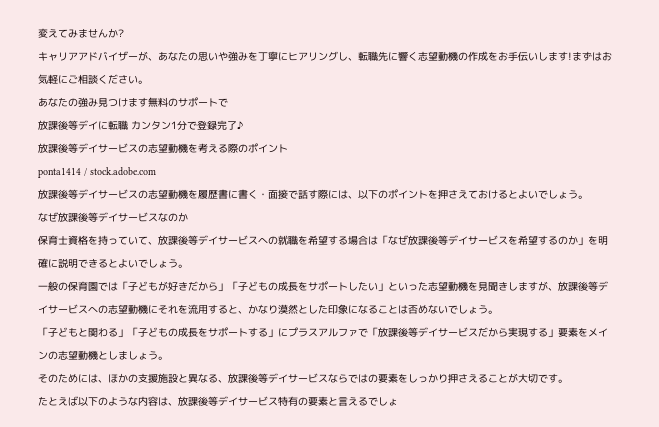変えてみませんか?
キャリアアドバイザーが、あなたの思いや強みを丁寧にヒアリングし、転職先に響く志望動機の作成をお手伝いします!まずはお気軽にご相談ください。
あなたの強み見つけます無料のサポートで
放課後等デイに転職 カンタン1分で登録完了♪
放課後等デイサービスの志望動機を考える際のポイント
ponta1414 / stock.adobe.com
放課後等デイサービスの志望動機を履歴書に書く・面接で話す際には、以下のポイントを押さえておけるとよいでしょう。
なぜ放課後等デイサービスなのか
保育士資格を持っていて、放課後等デイサービスへの就職を希望する場合は「なぜ放課後等デイサービスを希望するのか」を明確に説明できるとよいでしょう。
一般の保育園では「子どもが好きだから」「子どもの成長をサポートしたい」といった志望動機を見聞きしますが、放課後等デイサービスへの志望動機にそれを流用すると、かなり漠然とした印象になることは否めないでしょう。
「子どもと関わる」「子どもの成長をサポートする」にプラスアルファで「放課後等デイサービスだから実現する」要素をメインの志望動機としましょう。
そのためには、ほかの支援施設と異なる、放課後等デイサービスならではの要素をしっかり押さえることが大切です。
たとえば以下のような内容は、放課後等デイサービス特有の要素と言えるでしょ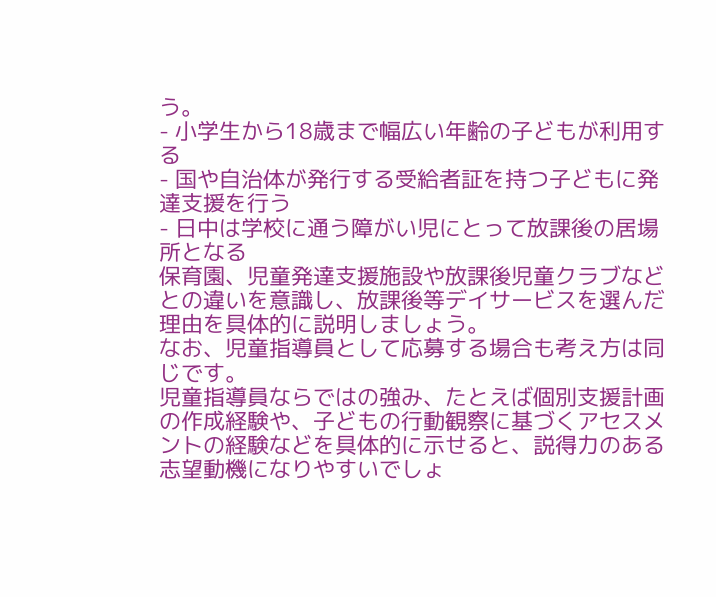う。
- 小学生から18歳まで幅広い年齢の子どもが利用する
- 国や自治体が発行する受給者証を持つ子どもに発達支援を行う
- 日中は学校に通う障がい児にとって放課後の居場所となる
保育園、児童発達支援施設や放課後児童クラブなどとの違いを意識し、放課後等デイサービスを選んだ理由を具体的に説明しましょう。
なお、児童指導員として応募する場合も考え方は同じです。
児童指導員ならではの強み、たとえば個別支援計画の作成経験や、子どもの行動観察に基づくアセスメントの経験などを具体的に示せると、説得力のある志望動機になりやすいでしょ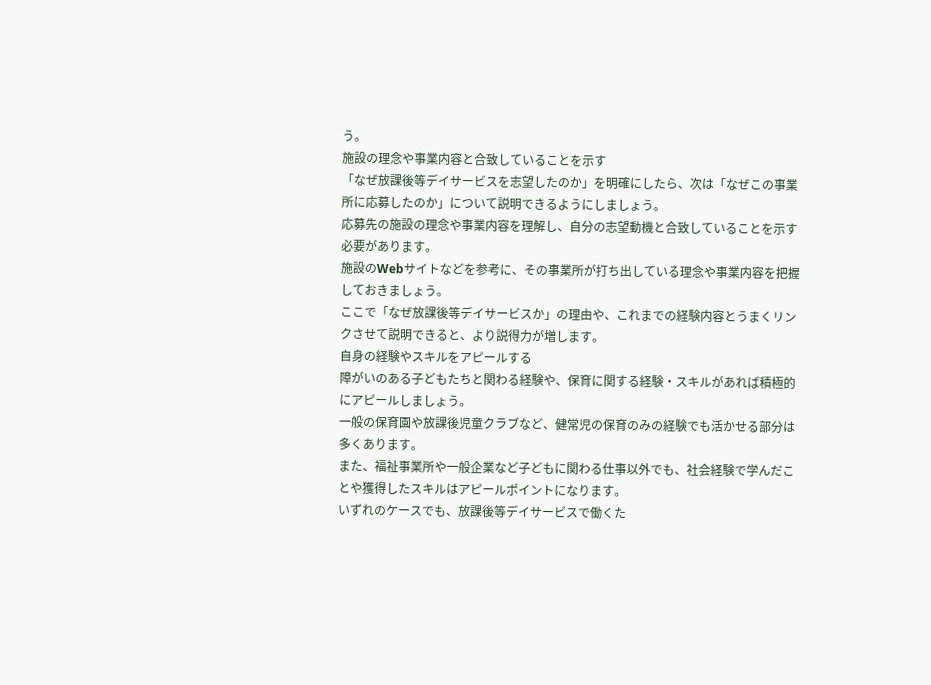う。
施設の理念や事業内容と合致していることを示す
「なぜ放課後等デイサービスを志望したのか」を明確にしたら、次は「なぜこの事業所に応募したのか」について説明できるようにしましょう。
応募先の施設の理念や事業内容を理解し、自分の志望動機と合致していることを示す必要があります。
施設のWebサイトなどを参考に、その事業所が打ち出している理念や事業内容を把握しておきましょう。
ここで「なぜ放課後等デイサービスか」の理由や、これまでの経験内容とうまくリンクさせて説明できると、より説得力が増します。
自身の経験やスキルをアピールする
障がいのある子どもたちと関わる経験や、保育に関する経験・スキルがあれば積極的にアピールしましょう。
一般の保育園や放課後児童クラブなど、健常児の保育のみの経験でも活かせる部分は多くあります。
また、福祉事業所や一般企業など子どもに関わる仕事以外でも、社会経験で学んだことや獲得したスキルはアピールポイントになります。
いずれのケースでも、放課後等デイサービスで働くた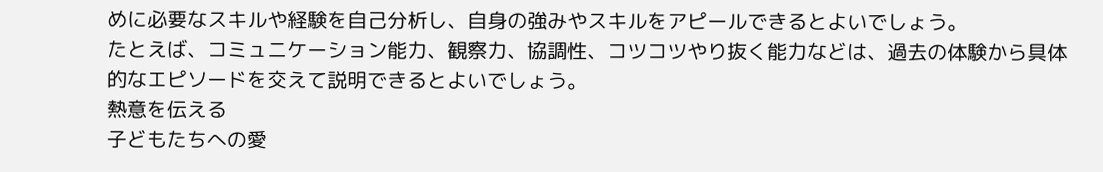めに必要なスキルや経験を自己分析し、自身の強みやスキルをアピールできるとよいでしょう。
たとえば、コミュニケーション能力、観察力、協調性、コツコツやり抜く能力などは、過去の体験から具体的なエピソードを交えて説明できるとよいでしょう。
熱意を伝える
子どもたちへの愛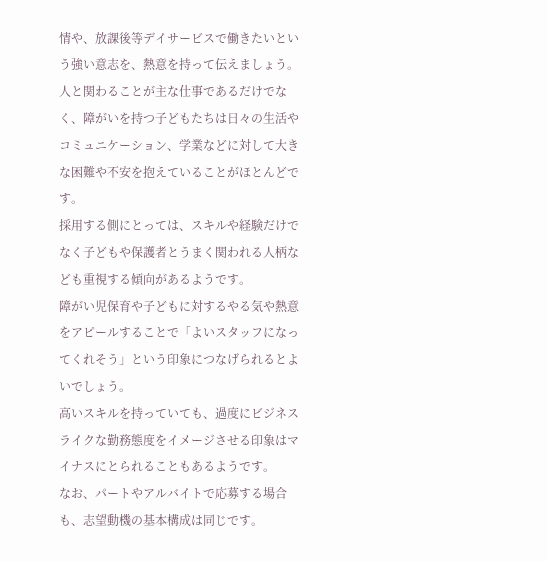情や、放課後等デイサービスで働きたいという強い意志を、熱意を持って伝えましょう。
人と関わることが主な仕事であるだけでなく、障がいを持つ子どもたちは日々の生活やコミュニケーション、学業などに対して大きな困難や不安を抱えていることがほとんどです。
採用する側にとっては、スキルや経験だけでなく子どもや保護者とうまく関われる人柄なども重視する傾向があるようです。
障がい児保育や子どもに対するやる気や熱意をアピールすることで「よいスタッフになってくれそう」という印象につなげられるとよいでしょう。
高いスキルを持っていても、過度にビジネスライクな勤務態度をイメージさせる印象はマイナスにとられることもあるようです。
なお、パートやアルバイトで応募する場合も、志望動機の基本構成は同じです。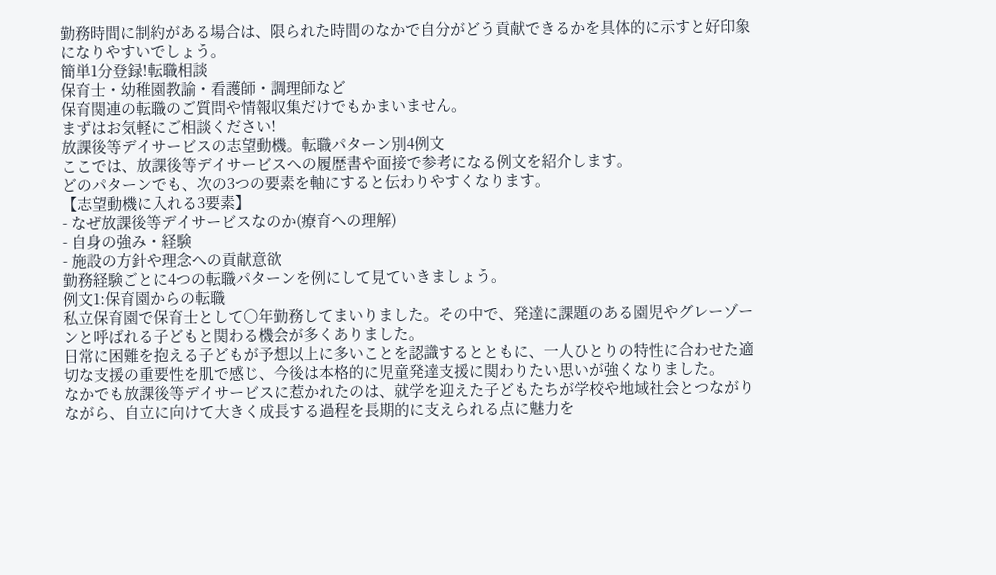勤務時間に制約がある場合は、限られた時間のなかで自分がどう貢献できるかを具体的に示すと好印象になりやすいでしょう。
簡単1分登録!転職相談
保育士・幼稚園教諭・看護師・調理師など
保育関連の転職のご質問や情報収集だけでもかまいません。
まずはお気軽にご相談ください!
放課後等デイサービスの志望動機。転職パターン別4例文
ここでは、放課後等デイサービスへの履歴書や面接で参考になる例文を紹介します。
どのパターンでも、次の3つの要素を軸にすると伝わりやすくなります。
【志望動機に入れる3要素】
- なぜ放課後等デイサービスなのか(療育への理解)
- 自身の強み・経験
- 施設の方針や理念への貢献意欲
勤務経験ごとに4つの転職パターンを例にして見ていきましょう。
例文1:保育園からの転職
私立保育園で保育士として〇年勤務してまいりました。その中で、発達に課題のある園児やグレーゾーンと呼ばれる子どもと関わる機会が多くありました。
日常に困難を抱える子どもが予想以上に多いことを認識するとともに、一人ひとりの特性に合わせた適切な支援の重要性を肌で感じ、今後は本格的に児童発達支援に関わりたい思いが強くなりました。
なかでも放課後等デイサービスに惹かれたのは、就学を迎えた子どもたちが学校や地域社会とつながりながら、自立に向けて大きく成長する過程を長期的に支えられる点に魅力を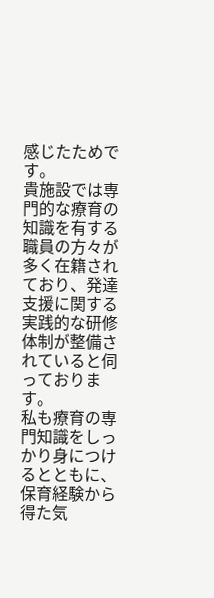感じたためです。
貴施設では専門的な療育の知識を有する職員の方々が多く在籍されており、発達支援に関する実践的な研修体制が整備されていると伺っております。
私も療育の専門知識をしっかり身につけるとともに、保育経験から得た気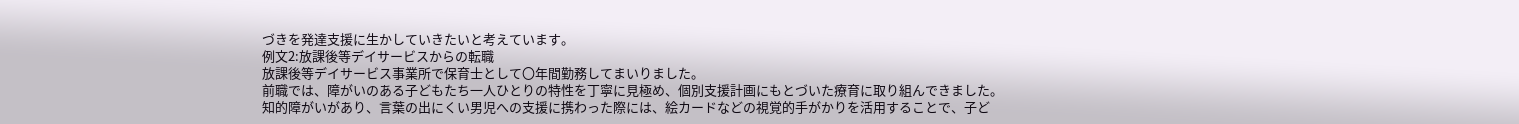づきを発達支援に生かしていきたいと考えています。
例文2:放課後等デイサービスからの転職
放課後等デイサービス事業所で保育士として〇年間勤務してまいりました。
前職では、障がいのある子どもたち一人ひとりの特性を丁寧に見極め、個別支援計画にもとづいた療育に取り組んできました。
知的障がいがあり、言葉の出にくい男児への支援に携わった際には、絵カードなどの視覚的手がかりを活用することで、子ど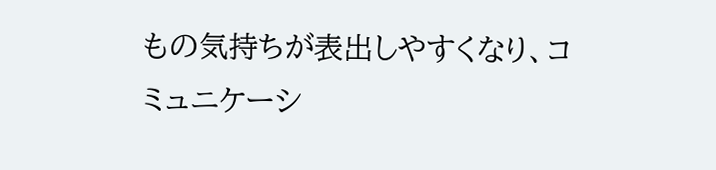もの気持ちが表出しやすくなり、コミュニケーシ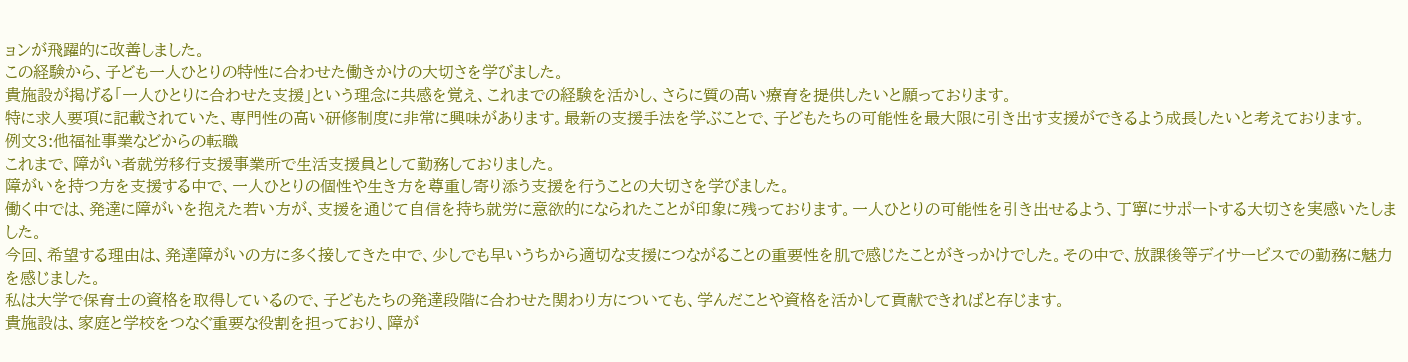ョンが飛躍的に改善しました。
この経験から、子ども一人ひとりの特性に合わせた働きかけの大切さを学びました。
貴施設が掲げる「一人ひとりに合わせた支援」という理念に共感を覚え、これまでの経験を活かし、さらに質の高い療育を提供したいと願っております。
特に求人要項に記載されていた、専門性の高い研修制度に非常に興味があります。最新の支援手法を学ぶことで、子どもたちの可能性を最大限に引き出す支援ができるよう成長したいと考えております。
例文3:他福祉事業などからの転職
これまで、障がい者就労移行支援事業所で生活支援員として勤務しておりました。
障がいを持つ方を支援する中で、一人ひとりの個性や生き方を尊重し寄り添う支援を行うことの大切さを学びました。
働く中では、発達に障がいを抱えた若い方が、支援を通じて自信を持ち就労に意欲的になられたことが印象に残っております。一人ひとりの可能性を引き出せるよう、丁寧にサポートする大切さを実感いたしました。
今回、希望する理由は、発達障がいの方に多く接してきた中で、少しでも早いうちから適切な支援につながることの重要性を肌で感じたことがきっかけでした。その中で、放課後等デイサービスでの勤務に魅力を感じました。
私は大学で保育士の資格を取得しているので、子どもたちの発達段階に合わせた関わり方についても、学んだことや資格を活かして貢献できればと存じます。
貴施設は、家庭と学校をつなぐ重要な役割を担っており、障が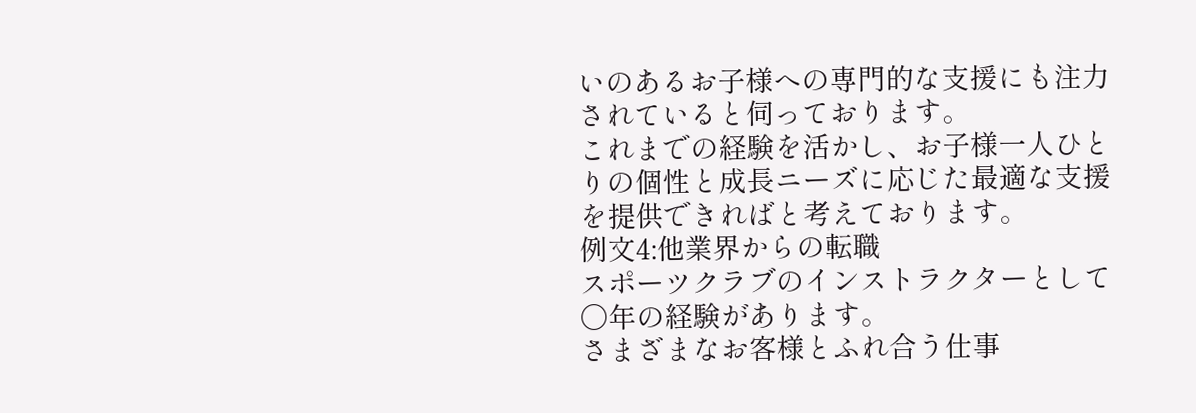いのあるお子様への専門的な支援にも注力されていると伺っております。
これまでの経験を活かし、お子様一人ひとりの個性と成長ニーズに応じた最適な支援を提供できればと考えております。
例文4:他業界からの転職
スポーツクラブのインストラクターとして〇年の経験があります。
さまざまなお客様とふれ合う仕事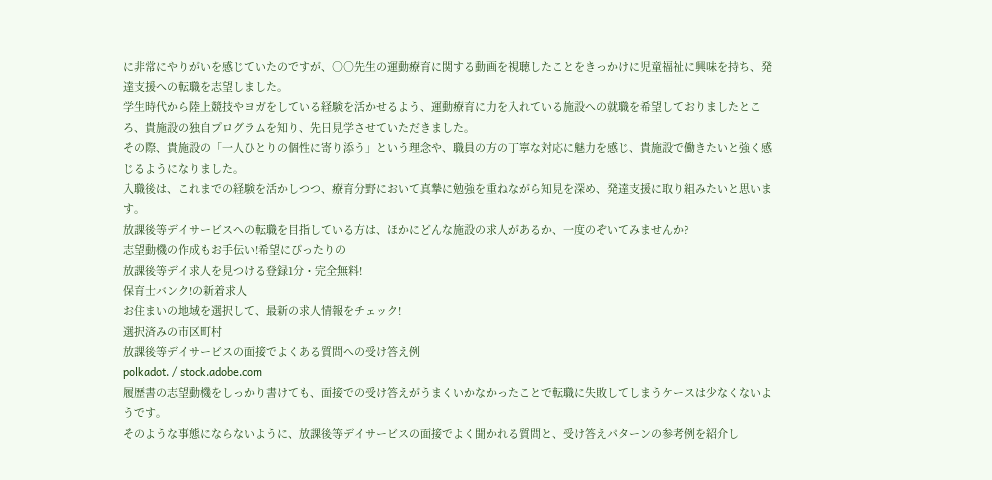に非常にやりがいを感じていたのですが、○○先生の運動療育に関する動画を視聴したことをきっかけに児童福祉に興味を持ち、発達支援への転職を志望しました。
学生時代から陸上競技やヨガをしている経験を活かせるよう、運動療育に力を入れている施設への就職を希望しておりましたところ、貴施設の独自プログラムを知り、先日見学させていただきました。
その際、貴施設の「一人ひとりの個性に寄り添う」という理念や、職員の方の丁寧な対応に魅力を感じ、貴施設で働きたいと強く感じるようになりました。
入職後は、これまでの経験を活かしつつ、療育分野において真摯に勉強を重ねながら知見を深め、発達支援に取り組みたいと思います。
放課後等デイサービスへの転職を目指している方は、ほかにどんな施設の求人があるか、一度のぞいてみませんか?
志望動機の作成もお手伝い!希望にぴったりの
放課後等デイ求人を見つける登録1分・完全無料!
保育士バンク!の新着求人
お住まいの地域を選択して、最新の求人情報をチェック!
選択済みの市区町村
放課後等デイサービスの面接でよくある質問への受け答え例
polkadot. / stock.adobe.com
履歴書の志望動機をしっかり書けても、面接での受け答えがうまくいかなかったことで転職に失敗してしまうケースは少なくないようです。
そのような事態にならないように、放課後等デイサービスの面接でよく聞かれる質問と、受け答えパターンの参考例を紹介し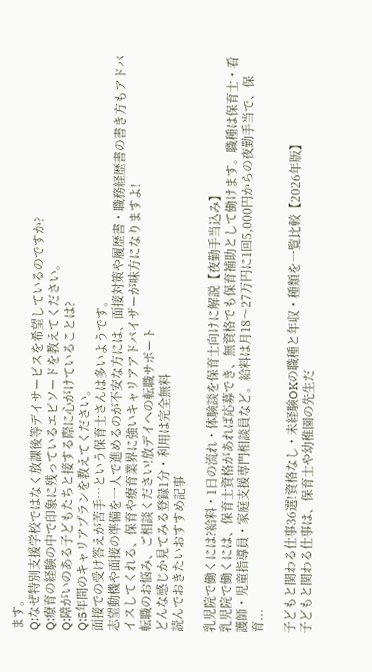ます。
Q:なぜ特別支援学校ではなく放課後等デイサービスを希望しているのですか?
Q:療育の経験の中で印象に残っているエピソードを教えてください。
Q:障がいのある子どもたちと接する際に心がけていることは?
Q:5年間のキャリアプランを教えてください。
面接での受け答えが苦手…という保育士さんは多いようです。
志望動機や面接の準備を一人で進めるのが不安な方には、面接対策や履歴書・職務経歴書の書き方もアドバイスしてくれる、保育や療育業界に強いキャリアアドバイザーが味方になりますよ!
転職のお悩み、ご相談ください!放デイへの転職サポート
どんな感じか見てみる登録1分・利用は完全無料
読んでおきたいおすすめ記事

乳児院で働くには?給料・1日の流れ・体験談を保育士向けに解説【夜勤手当込み】
乳児院で働くには、保育士資格があれば応募でき、無資格でも保育補助として働けます。職種は保育士・看護師・児童指導員・家庭支援専門相談員など。給料は月18〜27万円に1回5,000円からの夜勤手当で、保育...

子どもと関わる仕事36選!資格なし・未経験OKの職種と年収・種類を一覧比較【2026年版】
子どもと関わる仕事は、保育士や幼稚園の先生だ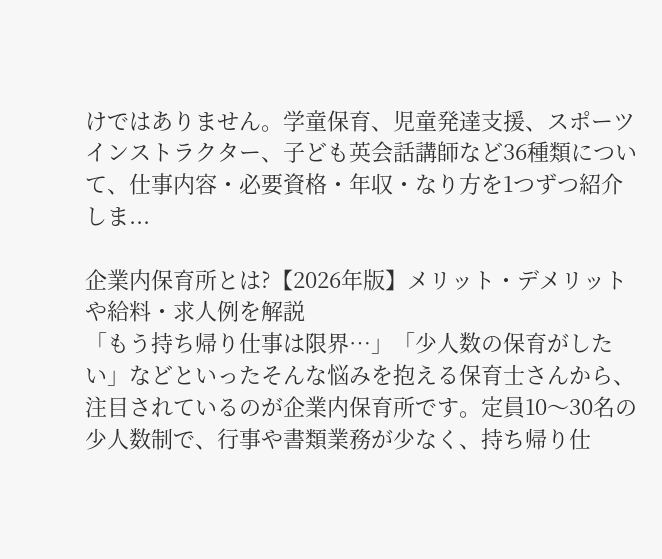けではありません。学童保育、児童発達支援、スポーツインストラクター、子ども英会話講師など36種類について、仕事内容・必要資格・年収・なり方を1つずつ紹介しま...

企業内保育所とは?【2026年版】メリット・デメリットや給料・求人例を解説
「もう持ち帰り仕事は限界…」「少人数の保育がしたい」などといったそんな悩みを抱える保育士さんから、注目されているのが企業内保育所です。定員10〜30名の少人数制で、行事や書類業務が少なく、持ち帰り仕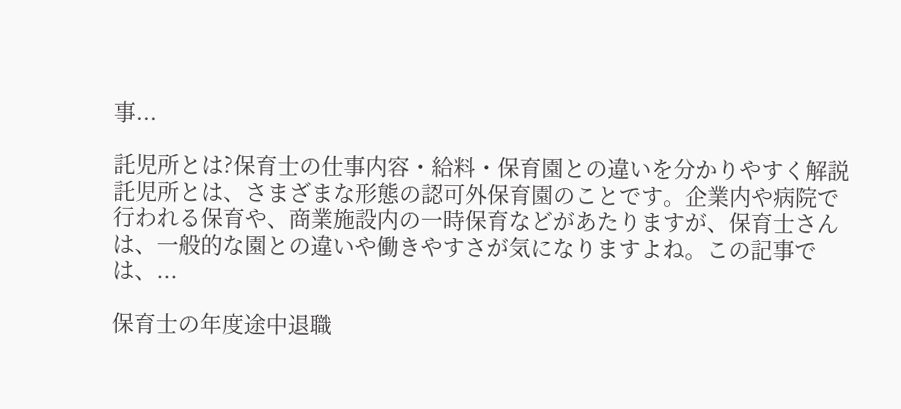事...

託児所とは?保育士の仕事内容・給料・保育園との違いを分かりやすく解説
託児所とは、さまざまな形態の認可外保育園のことです。企業内や病院で行われる保育や、商業施設内の一時保育などがあたりますが、保育士さんは、一般的な園との違いや働きやすさが気になりますよね。この記事では、...

保育士の年度途中退職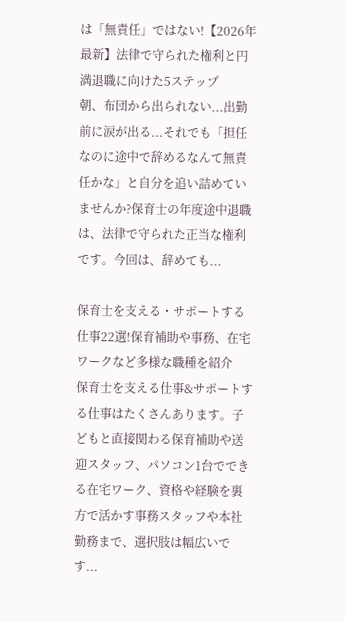は「無責任」ではない!【2026年最新】法律で守られた権利と円満退職に向けた5ステップ
朝、布団から出られない...出勤前に涙が出る...それでも「担任なのに途中で辞めるなんて無責任かな」と自分を追い詰めていませんか?保育士の年度途中退職は、法律で守られた正当な権利です。今回は、辞めても...

保育士を支える・サポートする仕事22選!保育補助や事務、在宅ワークなど多様な職種を紹介
保育士を支える仕事&サポートする仕事はたくさんあります。子どもと直接関わる保育補助や送迎スタッフ、パソコン1台でできる在宅ワーク、資格や経験を裏方で活かす事務スタッフや本社勤務まで、選択肢は幅広いです...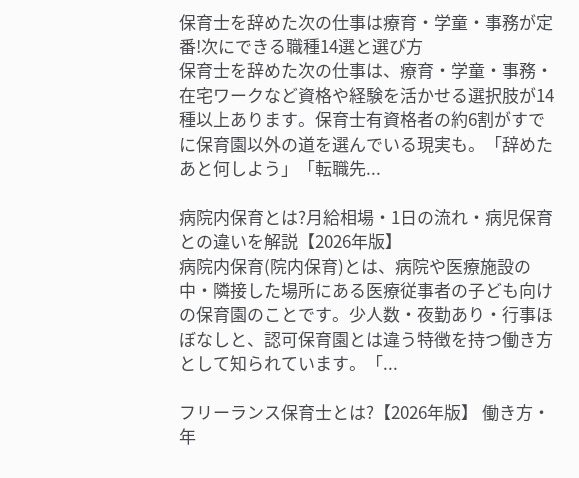保育士を辞めた次の仕事は療育・学童・事務が定番!次にできる職種14選と選び方
保育士を辞めた次の仕事は、療育・学童・事務・在宅ワークなど資格や経験を活かせる選択肢が14種以上あります。保育士有資格者の約6割がすでに保育園以外の道を選んでいる現実も。「辞めたあと何しよう」「転職先...

病院内保育とは?月給相場・1日の流れ・病児保育との違いを解説【2026年版】
病院内保育(院内保育)とは、病院や医療施設の中・隣接した場所にある医療従事者の子ども向けの保育園のことです。少人数・夜勤あり・行事ほぼなしと、認可保育園とは違う特徴を持つ働き方として知られています。「...

フリーランス保育士とは?【2026年版】 働き方・年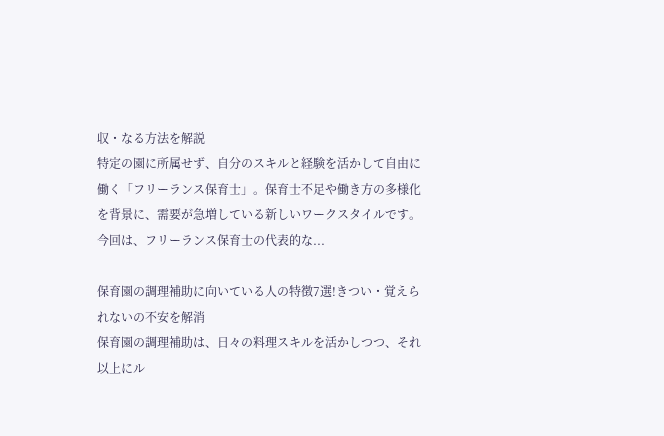収・なる方法を解説
特定の園に所属せず、自分のスキルと経験を活かして自由に働く「フリーランス保育士」。保育士不足や働き方の多様化を背景に、需要が急増している新しいワークスタイルです。 今回は、フリーランス保育士の代表的な...

保育園の調理補助に向いている人の特徴7選!きつい・覚えられないの不安を解消
保育園の調理補助は、日々の料理スキルを活かしつつ、それ以上にル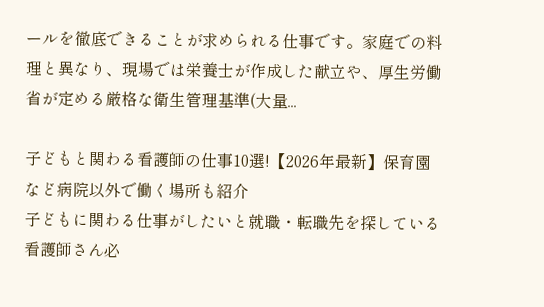ールを徹底できることが求められる仕事です。家庭での料理と異なり、現場では栄養士が作成した献立や、厚生労働省が定める厳格な衛生管理基準(大量...

子どもと関わる看護師の仕事10選!【2026年最新】保育園など病院以外で働く場所も紹介
子どもに関わる仕事がしたいと就職・転職先を探している看護師さん必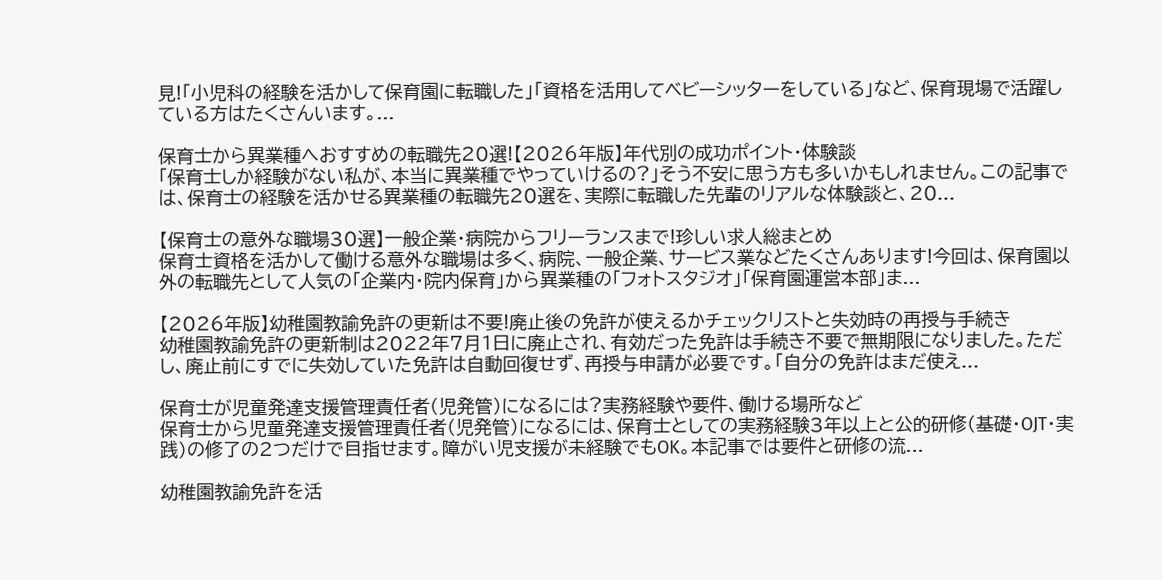見!「小児科の経験を活かして保育園に転職した」「資格を活用してベビーシッターをしている」など、保育現場で活躍している方はたくさんいます。...

保育士から異業種へおすすめの転職先20選!【2026年版】年代別の成功ポイント・体験談
「保育士しか経験がない私が、本当に異業種でやっていけるの?」そう不安に思う方も多いかもしれません。この記事では、保育士の経験を活かせる異業種の転職先20選を、実際に転職した先輩のリアルな体験談と、20...

【保育士の意外な職場30選】一般企業・病院からフリーランスまで!珍しい求人総まとめ
保育士資格を活かして働ける意外な職場は多く、病院、一般企業、サービス業などたくさんあります!今回は、保育園以外の転職先として人気の「企業内・院内保育」から異業種の「フォトスタジオ」「保育園運営本部」ま...

【2026年版】幼稚園教諭免許の更新は不要!廃止後の免許が使えるかチェックリストと失効時の再授与手続き
幼稚園教諭免許の更新制は2022年7月1日に廃止され、有効だった免許は手続き不要で無期限になりました。ただし、廃止前にすでに失効していた免許は自動回復せず、再授与申請が必要です。「自分の免許はまだ使え...

保育士が児童発達支援管理責任者(児発管)になるには?実務経験や要件、働ける場所など
保育士から児童発達支援管理責任者(児発管)になるには、保育士としての実務経験3年以上と公的研修(基礎・OJT・実践)の修了の2つだけで目指せます。障がい児支援が未経験でもOK。本記事では要件と研修の流...

幼稚園教諭免許を活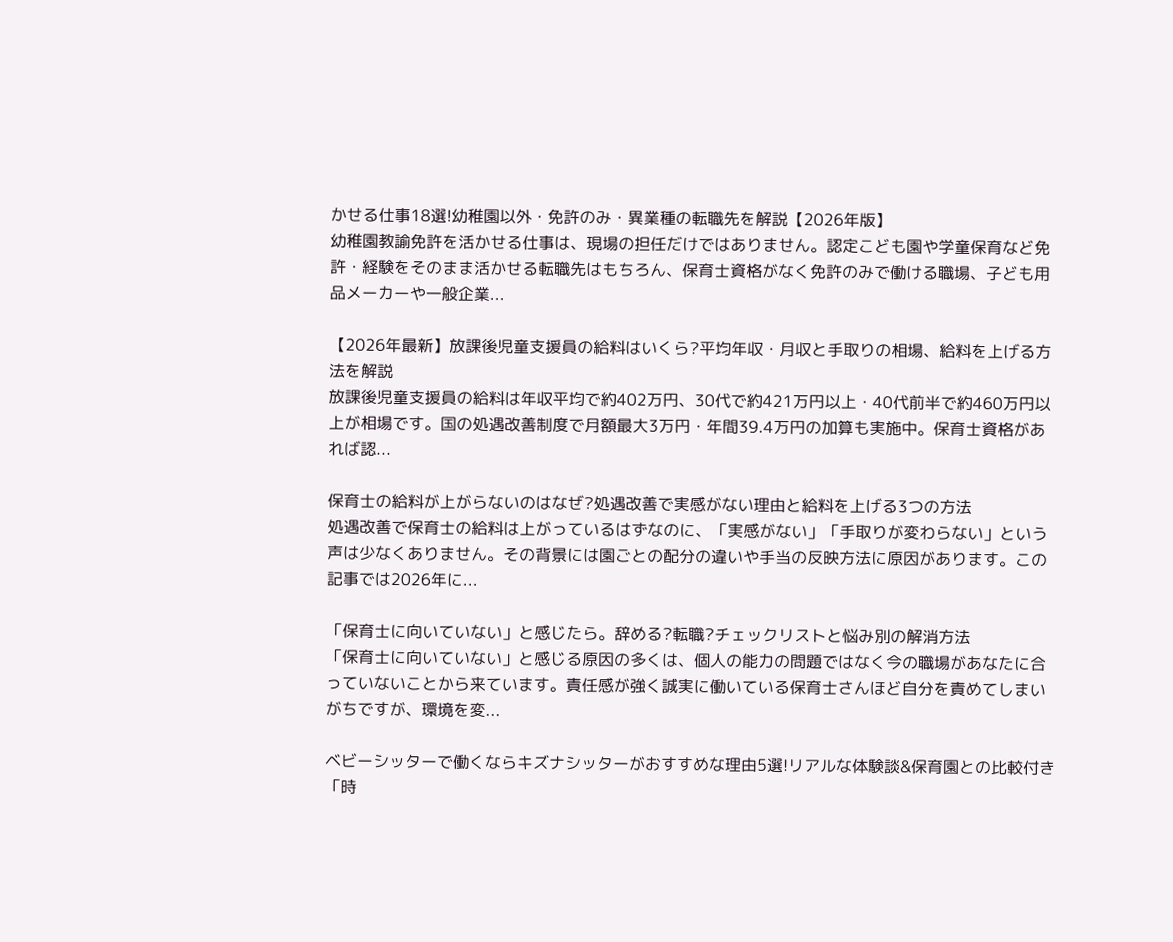かせる仕事18選!幼稚園以外・免許のみ・異業種の転職先を解説【2026年版】
幼稚園教諭免許を活かせる仕事は、現場の担任だけではありません。認定こども園や学童保育など免許・経験をそのまま活かせる転職先はもちろん、保育士資格がなく免許のみで働ける職場、子ども用品メーカーや一般企業...

【2026年最新】放課後児童支援員の給料はいくら?平均年収・月収と手取りの相場、給料を上げる方法を解説
放課後児童支援員の給料は年収平均で約402万円、30代で約421万円以上・40代前半で約460万円以上が相場です。国の処遇改善制度で月額最大3万円・年間39.4万円の加算も実施中。保育士資格があれば認...

保育士の給料が上がらないのはなぜ?処遇改善で実感がない理由と給料を上げる3つの方法
処遇改善で保育士の給料は上がっているはずなのに、「実感がない」「手取りが変わらない」という声は少なくありません。その背景には園ごとの配分の違いや手当の反映方法に原因があります。この記事では2026年に...

「保育士に向いていない」と感じたら。辞める?転職?チェックリストと悩み別の解消方法
「保育士に向いていない」と感じる原因の多くは、個人の能力の問題ではなく今の職場があなたに合っていないことから来ています。責任感が強く誠実に働いている保育士さんほど自分を責めてしまいがちですが、環境を変...

ベビーシッターで働くならキズナシッターがおすすめな理由5選!リアルな体験談&保育園との比較付き
「時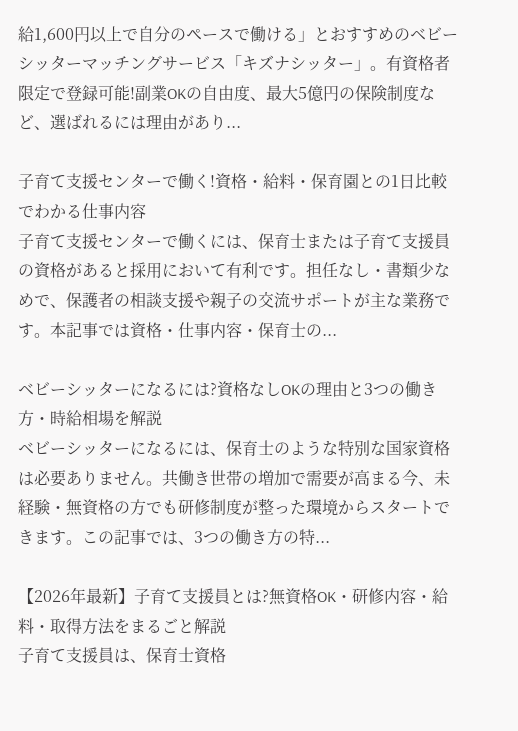給1,600円以上で自分のペースで働ける」とおすすめのベビーシッターマッチングサービス「キズナシッター」。有資格者限定で登録可能!副業OKの自由度、最大5億円の保険制度など、選ばれるには理由があり...

子育て支援センターで働く!資格・給料・保育園との1日比較でわかる仕事内容
子育て支援センターで働くには、保育士または子育て支援員の資格があると採用において有利です。担任なし・書類少なめで、保護者の相談支援や親子の交流サポートが主な業務です。本記事では資格・仕事内容・保育士の...

ベビーシッターになるには?資格なしOKの理由と3つの働き方・時給相場を解説
ベビーシッターになるには、保育士のような特別な国家資格は必要ありません。共働き世帯の増加で需要が高まる今、未経験・無資格の方でも研修制度が整った環境からスタートできます。この記事では、3つの働き方の特...

【2026年最新】子育て支援員とは?無資格OK・研修内容・給料・取得方法をまるごと解説
子育て支援員は、保育士資格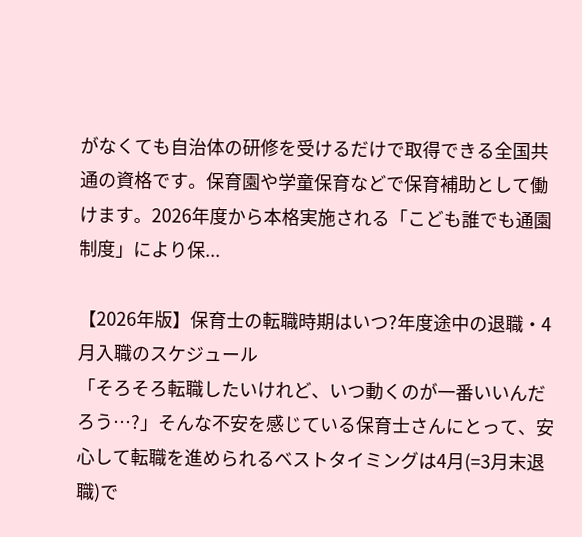がなくても自治体の研修を受けるだけで取得できる全国共通の資格です。保育園や学童保育などで保育補助として働けます。2026年度から本格実施される「こども誰でも通園制度」により保...

【2026年版】保育士の転職時期はいつ?年度途中の退職・4月入職のスケジュール
「そろそろ転職したいけれど、いつ動くのが一番いいんだろう…?」そんな不安を感じている保育士さんにとって、安心して転職を進められるベストタイミングは4月(=3月末退職)で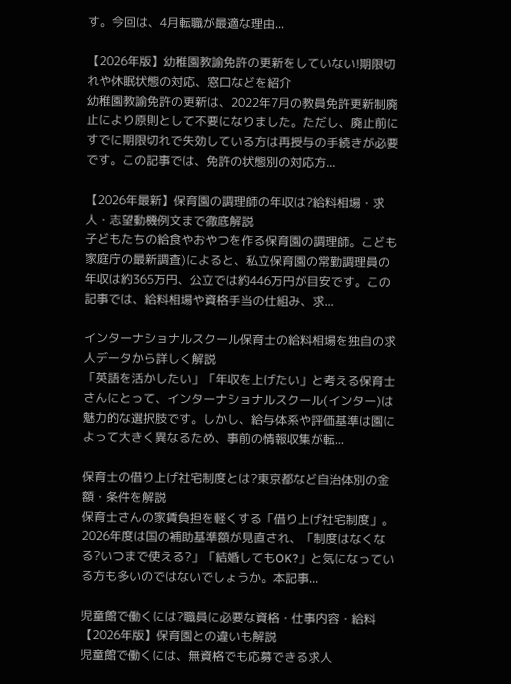す。今回は、4月転職が最適な理由...

【2026年版】幼稚園教諭免許の更新をしていない!期限切れや休眠状態の対応、窓口などを紹介
幼稚園教諭免許の更新は、2022年7月の教員免許更新制廃止により原則として不要になりました。ただし、廃止前にすでに期限切れで失効している方は再授与の手続きが必要です。この記事では、免許の状態別の対応方...

【2026年最新】保育園の調理師の年収は?給料相場・求人・志望動機例文まで徹底解説
子どもたちの給食やおやつを作る保育園の調理師。こども家庭庁の最新調査)によると、私立保育園の常勤調理員の年収は約365万円、公立では約446万円が目安です。この記事では、給料相場や資格手当の仕組み、求...

インターナショナルスクール保育士の給料相場を独自の求人データから詳しく解説
「英語を活かしたい」「年収を上げたい」と考える保育士さんにとって、インターナショナルスクール(インター)は魅力的な選択肢です。しかし、給与体系や評価基準は園によって大きく異なるため、事前の情報収集が転...

保育士の借り上げ社宅制度とは?東京都など自治体別の金額・条件を解説
保育士さんの家賃負担を軽くする「借り上げ社宅制度」。2026年度は国の補助基準額が見直され、「制度はなくなる?いつまで使える?」「結婚してもOK?」と気になっている方も多いのではないでしょうか。本記事...

児童館で働くには?職員に必要な資格・仕事内容・給料【2026年版】保育園との違いも解説
児童館で働くには、無資格でも応募できる求人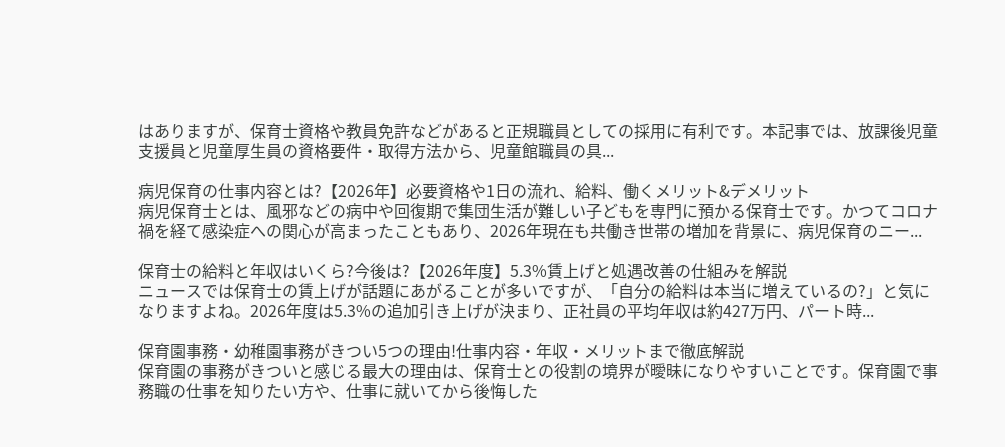はありますが、保育士資格や教員免許などがあると正規職員としての採用に有利です。本記事では、放課後児童支援員と児童厚生員の資格要件・取得方法から、児童館職員の具...

病児保育の仕事内容とは?【2026年】必要資格や1日の流れ、給料、働くメリット&デメリット
病児保育士とは、風邪などの病中や回復期で集団生活が難しい子どもを専門に預かる保育士です。かつてコロナ禍を経て感染症への関心が高まったこともあり、2026年現在も共働き世帯の増加を背景に、病児保育のニー...

保育士の給料と年収はいくら?今後は?【2026年度】5.3%賃上げと処遇改善の仕組みを解説
ニュースでは保育士の賃上げが話題にあがることが多いですが、「自分の給料は本当に増えているの?」と気になりますよね。2026年度は5.3%の追加引き上げが決まり、正社員の平均年収は約427万円、パート時...

保育園事務・幼稚園事務がきつい5つの理由!仕事内容・年収・メリットまで徹底解説
保育園の事務がきついと感じる最大の理由は、保育士との役割の境界が曖昧になりやすいことです。保育園で事務職の仕事を知りたい方や、仕事に就いてから後悔した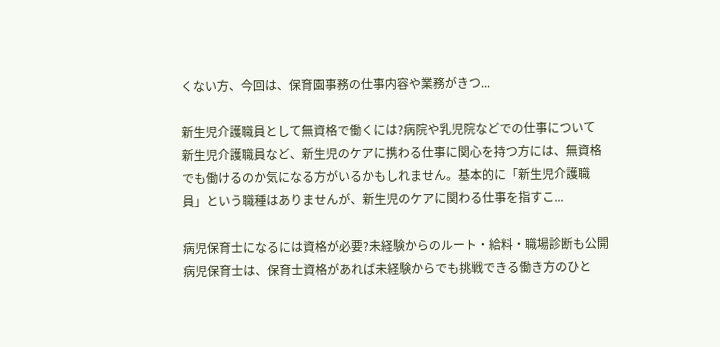くない方、今回は、保育園事務の仕事内容や業務がきつ...

新生児介護職員として無資格で働くには?病院や乳児院などでの仕事について
新生児介護職員など、新生児のケアに携わる仕事に関心を持つ方には、無資格でも働けるのか気になる方がいるかもしれません。基本的に「新生児介護職員」という職種はありませんが、新生児のケアに関わる仕事を指すこ...

病児保育士になるには資格が必要?未経験からのルート・給料・職場診断も公開
病児保育士は、保育士資格があれば未経験からでも挑戦できる働き方のひと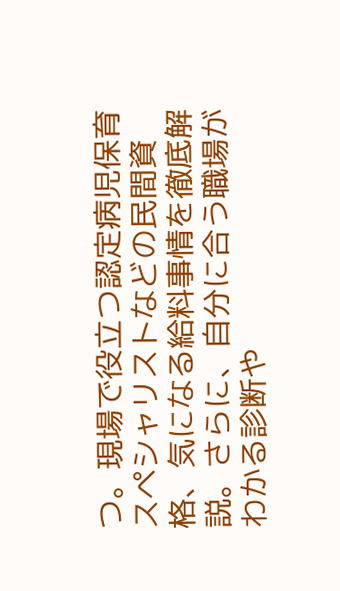つ。現場で役立つ認定病児保育スペシャリストなどの民間資格、気になる給料事情を徹底解説。さらに、自分に合う職場がわかる診断や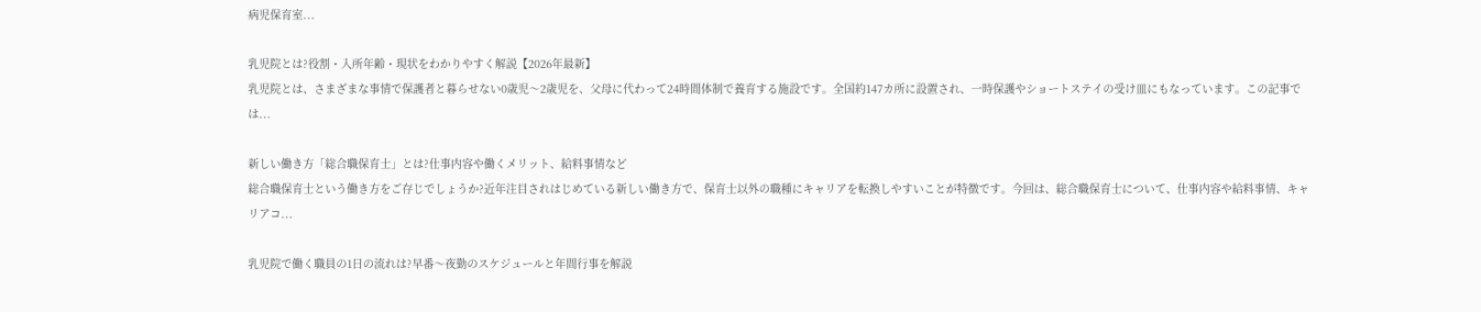病児保育室...

乳児院とは?役割・入所年齢・現状をわかりやすく解説【2026年最新】
乳児院とは、さまざまな事情で保護者と暮らせない0歳児〜2歳児を、父母に代わって24時間体制で養育する施設です。全国約147カ所に設置され、一時保護やショートステイの受け皿にもなっています。この記事では...

新しい働き方「総合職保育士」とは?仕事内容や働くメリット、給料事情など
総合職保育士という働き方をご存じでしょうか?近年注目されはじめている新しい働き方で、保育士以外の職種にキャリアを転換しやすいことが特徴です。今回は、総合職保育士について、仕事内容や給料事情、キャリアコ...

乳児院で働く職員の1日の流れは?早番〜夜勤のスケジュールと年間行事を解説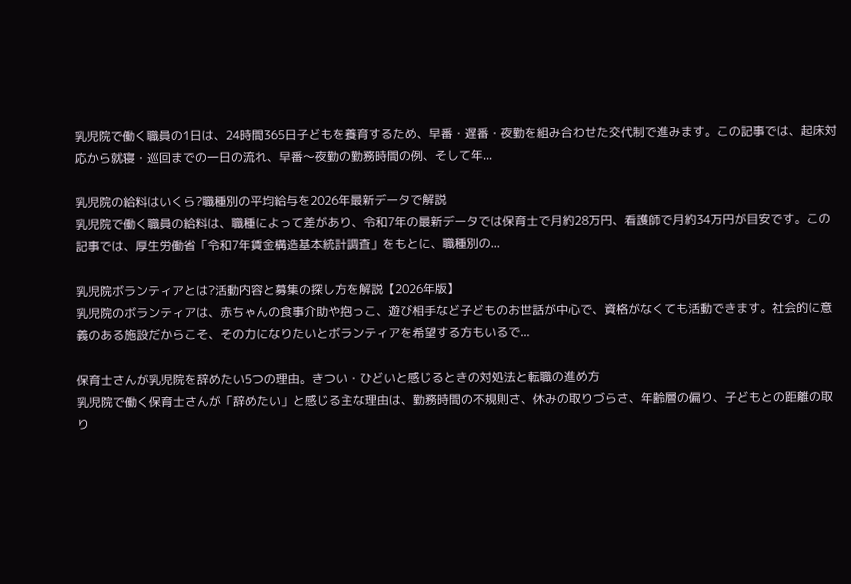乳児院で働く職員の1日は、24時間365日子どもを養育するため、早番・遅番・夜勤を組み合わせた交代制で進みます。この記事では、起床対応から就寝・巡回までの一日の流れ、早番〜夜勤の勤務時間の例、そして年...

乳児院の給料はいくら?職種別の平均給与を2026年最新データで解説
乳児院で働く職員の給料は、職種によって差があり、令和7年の最新データでは保育士で月約28万円、看護師で月約34万円が目安です。この記事では、厚生労働省「令和7年賃金構造基本統計調査」をもとに、職種別の...

乳児院ボランティアとは?活動内容と募集の探し方を解説【2026年版】
乳児院のボランティアは、赤ちゃんの食事介助や抱っこ、遊び相手など子どものお世話が中心で、資格がなくても活動できます。社会的に意義のある施設だからこそ、その力になりたいとボランティアを希望する方もいるで...

保育士さんが乳児院を辞めたい5つの理由。きつい・ひどいと感じるときの対処法と転職の進め方
乳児院で働く保育士さんが「辞めたい」と感じる主な理由は、勤務時間の不規則さ、休みの取りづらさ、年齢層の偏り、子どもとの距離の取り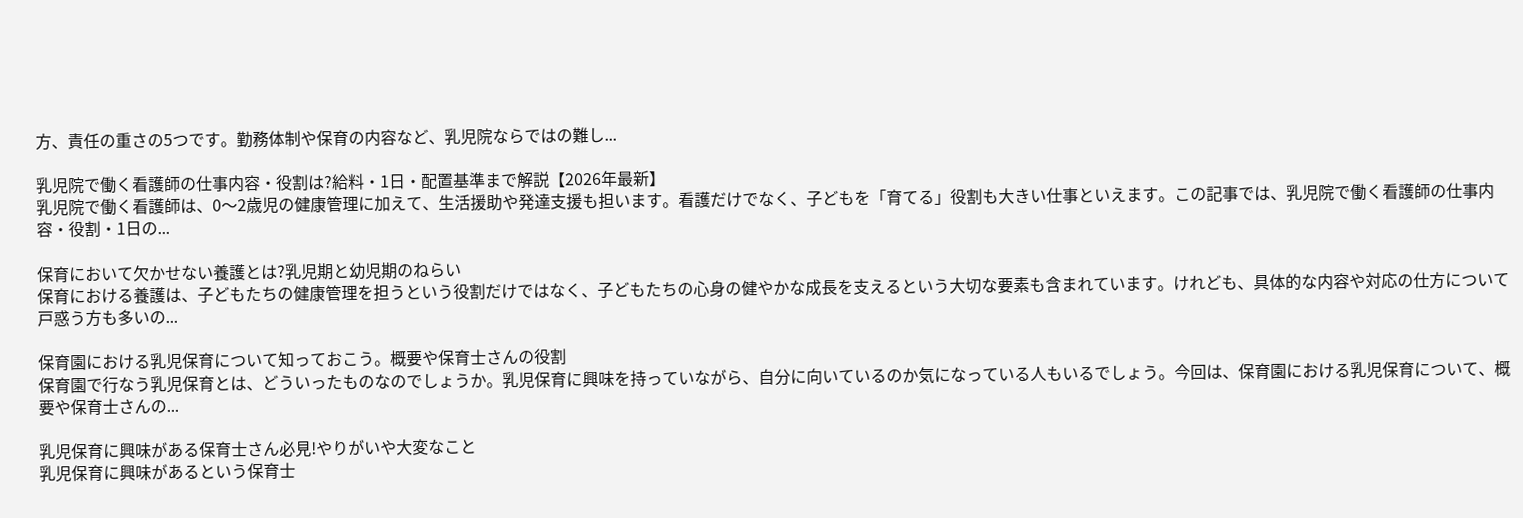方、責任の重さの5つです。勤務体制や保育の内容など、乳児院ならではの難し...

乳児院で働く看護師の仕事内容・役割は?給料・1日・配置基準まで解説【2026年最新】
乳児院で働く看護師は、0〜2歳児の健康管理に加えて、生活援助や発達支援も担います。看護だけでなく、子どもを「育てる」役割も大きい仕事といえます。この記事では、乳児院で働く看護師の仕事内容・役割・1日の...

保育において欠かせない養護とは?乳児期と幼児期のねらい
保育における養護は、子どもたちの健康管理を担うという役割だけではなく、子どもたちの心身の健やかな成長を支えるという大切な要素も含まれています。けれども、具体的な内容や対応の仕方について戸惑う方も多いの...

保育園における乳児保育について知っておこう。概要や保育士さんの役割
保育園で行なう乳児保育とは、どういったものなのでしょうか。乳児保育に興味を持っていながら、自分に向いているのか気になっている人もいるでしょう。今回は、保育園における乳児保育について、概要や保育士さんの...

乳児保育に興味がある保育士さん必見!やりがいや大変なこと
乳児保育に興味があるという保育士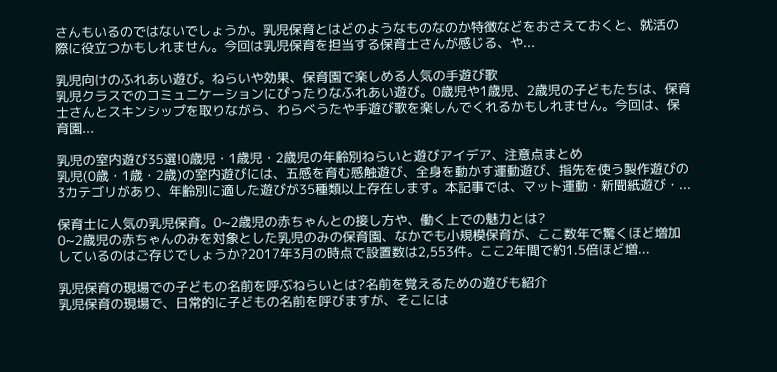さんもいるのではないでしょうか。乳児保育とはどのようなものなのか特徴などをおさえておくと、就活の際に役立つかもしれません。今回は乳児保育を担当する保育士さんが感じる、や...

乳児向けのふれあい遊び。ねらいや効果、保育園で楽しめる人気の手遊び歌
乳児クラスでのコミュニケーションにぴったりなふれあい遊び。0歳児や1歳児、2歳児の子どもたちは、保育士さんとスキンシップを取りながら、わらべうたや手遊び歌を楽しんでくれるかもしれません。今回は、保育園...

乳児の室内遊び35選!0歳児・1歳児・2歳児の年齢別ねらいと遊びアイデア、注意点まとめ
乳児(0歳・1歳・2歳)の室内遊びには、五感を育む感触遊び、全身を動かす運動遊び、指先を使う製作遊びの3カテゴリがあり、年齢別に適した遊びが35種類以上存在します。本記事では、マット運動・新聞紙遊び・...

保育士に人気の乳児保育。0~2歳児の赤ちゃんとの接し方や、働く上での魅力とは?
0~2歳児の赤ちゃんのみを対象とした乳児のみの保育園、なかでも小規模保育が、ここ数年で驚くほど増加しているのはご存じでしょうか?2017年3月の時点で設置数は2,553件。ここ2年間で約1.5倍ほど増...

乳児保育の現場での子どもの名前を呼ぶねらいとは?名前を覚えるための遊びも紹介
乳児保育の現場で、日常的に子どもの名前を呼びますが、そこには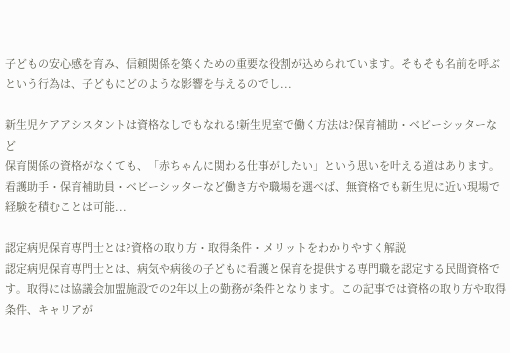子どもの安心感を育み、信頼関係を築くための重要な役割が込められています。そもそも名前を呼ぶという行為は、子どもにどのような影響を与えるのでし...

新生児ケアアシスタントは資格なしでもなれる!新生児室で働く方法は?保育補助・ベビーシッターなど
保育関係の資格がなくても、「赤ちゃんに関わる仕事がしたい」という思いを叶える道はあります。看護助手・保育補助員・ベビーシッターなど働き方や職場を選べば、無資格でも新生児に近い現場で経験を積むことは可能...

認定病児保育専門士とは?資格の取り方・取得条件・メリットをわかりやすく解説
認定病児保育専門士とは、病気や病後の子どもに看護と保育を提供する専門職を認定する民間資格です。取得には協議会加盟施設での2年以上の勤務が条件となります。この記事では資格の取り方や取得条件、キャリアが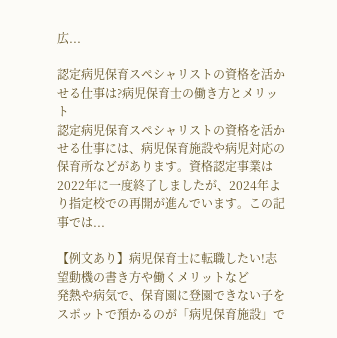広...

認定病児保育スペシャリストの資格を活かせる仕事は?病児保育士の働き方とメリット
認定病児保育スペシャリストの資格を活かせる仕事には、病児保育施設や病児対応の保育所などがあります。資格認定事業は2022年に一度終了しましたが、2024年より指定校での再開が進んでいます。この記事では...

【例文あり】病児保育士に転職したい!志望動機の書き方や働くメリットなど
発熱や病気で、保育園に登園できない子をスポットで預かるのが「病児保育施設」で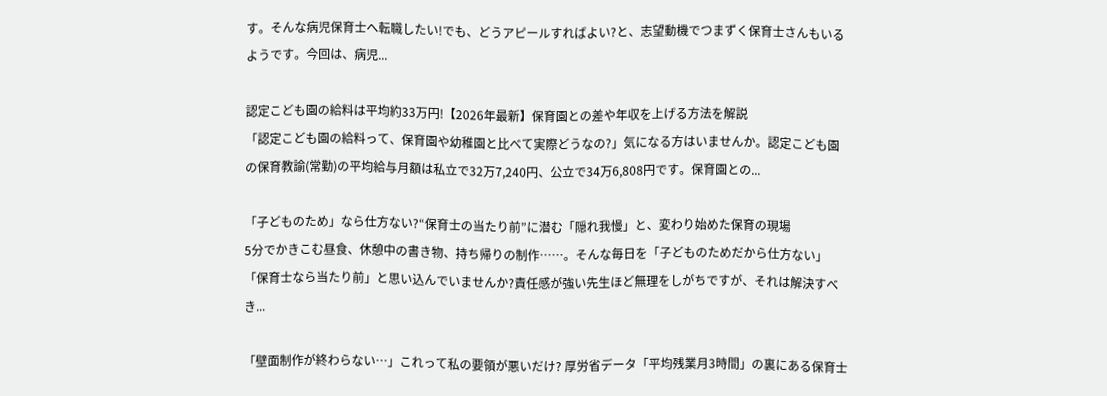す。そんな病児保育士へ転職したい!でも、どうアピールすればよい?と、志望動機でつまずく保育士さんもいるようです。今回は、病児...

認定こども園の給料は平均約33万円!【2026年最新】保育園との差や年収を上げる方法を解説
「認定こども園の給料って、保育園や幼稚園と比べて実際どうなの?」気になる方はいませんか。認定こども園の保育教諭(常勤)の平均給与月額は私立で32万7,240円、公立で34万6,808円です。保育園との...

「子どものため」なら仕方ない?“保育士の当たり前”に潜む「隠れ我慢」と、変わり始めた保育の現場
5分でかきこむ昼食、休憩中の書き物、持ち帰りの制作……。そんな毎日を「子どものためだから仕方ない」「保育士なら当たり前」と思い込んでいませんか?責任感が強い先生ほど無理をしがちですが、それは解決すべき...

「壁面制作が終わらない…」これって私の要領が悪いだけ? 厚労省データ「平均残業月3時間」の裏にある保育士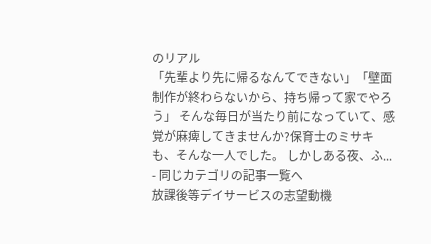のリアル
「先輩より先に帰るなんてできない」「壁面制作が終わらないから、持ち帰って家でやろう」 そんな毎日が当たり前になっていて、感覚が麻痺してきませんか?保育士のミサキも、そんな一人でした。 しかしある夜、ふ...
- 同じカテゴリの記事一覧へ
放課後等デイサービスの志望動機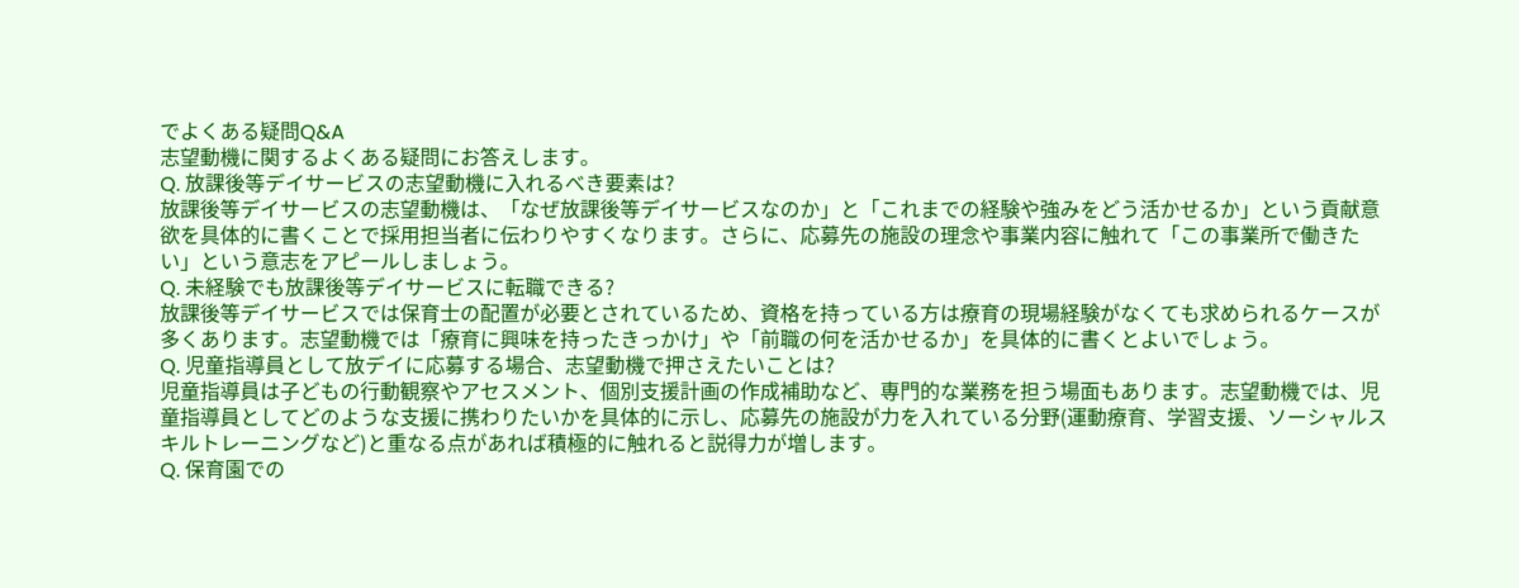でよくある疑問Q&A
志望動機に関するよくある疑問にお答えします。
Q. 放課後等デイサービスの志望動機に入れるべき要素は?
放課後等デイサービスの志望動機は、「なぜ放課後等デイサービスなのか」と「これまでの経験や強みをどう活かせるか」という貢献意欲を具体的に書くことで採用担当者に伝わりやすくなります。さらに、応募先の施設の理念や事業内容に触れて「この事業所で働きたい」という意志をアピールしましょう。
Q. 未経験でも放課後等デイサービスに転職できる?
放課後等デイサービスでは保育士の配置が必要とされているため、資格を持っている方は療育の現場経験がなくても求められるケースが多くあります。志望動機では「療育に興味を持ったきっかけ」や「前職の何を活かせるか」を具体的に書くとよいでしょう。
Q. 児童指導員として放デイに応募する場合、志望動機で押さえたいことは?
児童指導員は子どもの行動観察やアセスメント、個別支援計画の作成補助など、専門的な業務を担う場面もあります。志望動機では、児童指導員としてどのような支援に携わりたいかを具体的に示し、応募先の施設が力を入れている分野(運動療育、学習支援、ソーシャルスキルトレーニングなど)と重なる点があれば積極的に触れると説得力が増します。
Q. 保育園での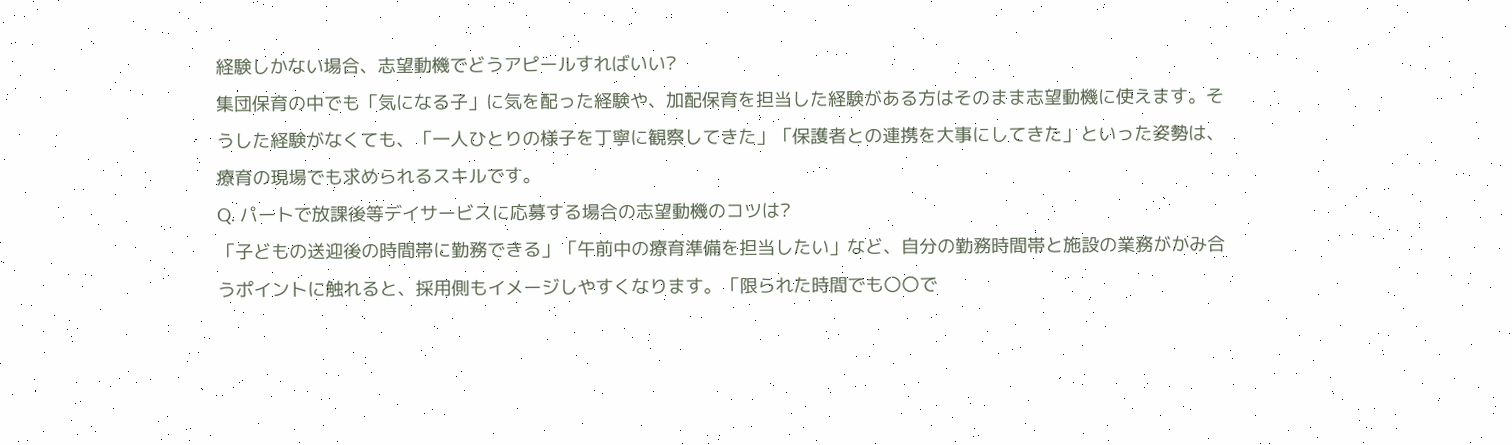経験しかない場合、志望動機でどうアピールすればいい?
集団保育の中でも「気になる子」に気を配った経験や、加配保育を担当した経験がある方はそのまま志望動機に使えます。そうした経験がなくても、「一人ひとりの様子を丁寧に観察してきた」「保護者との連携を大事にしてきた」といった姿勢は、療育の現場でも求められるスキルです。
Q. パートで放課後等デイサービスに応募する場合の志望動機のコツは?
「子どもの送迎後の時間帯に勤務できる」「午前中の療育準備を担当したい」など、自分の勤務時間帯と施設の業務がかみ合うポイントに触れると、採用側もイメージしやすくなります。「限られた時間でも〇〇で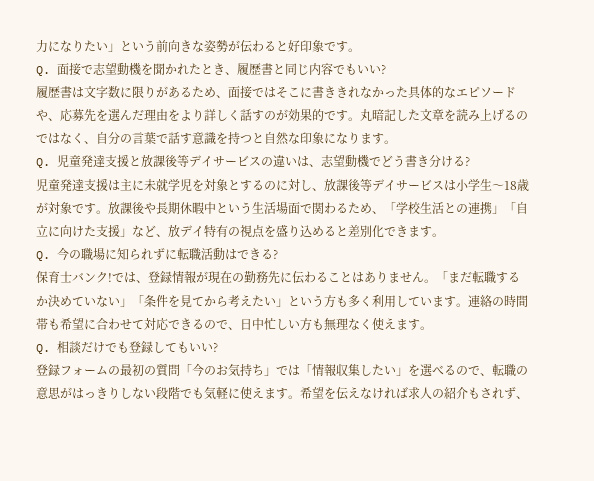力になりたい」という前向きな姿勢が伝わると好印象です。
Q. 面接で志望動機を聞かれたとき、履歴書と同じ内容でもいい?
履歴書は文字数に限りがあるため、面接ではそこに書ききれなかった具体的なエピソードや、応募先を選んだ理由をより詳しく話すのが効果的です。丸暗記した文章を読み上げるのではなく、自分の言葉で話す意識を持つと自然な印象になります。
Q. 児童発達支援と放課後等デイサービスの違いは、志望動機でどう書き分ける?
児童発達支援は主に未就学児を対象とするのに対し、放課後等デイサービスは小学生〜18歳が対象です。放課後や長期休暇中という生活場面で関わるため、「学校生活との連携」「自立に向けた支援」など、放デイ特有の視点を盛り込めると差別化できます。
Q. 今の職場に知られずに転職活動はできる?
保育士バンク!では、登録情報が現在の勤務先に伝わることはありません。「まだ転職するか決めていない」「条件を見てから考えたい」という方も多く利用しています。連絡の時間帯も希望に合わせて対応できるので、日中忙しい方も無理なく使えます。
Q. 相談だけでも登録してもいい?
登録フォームの最初の質問「今のお気持ち」では「情報収集したい」を選べるので、転職の意思がはっきりしない段階でも気軽に使えます。希望を伝えなければ求人の紹介もされず、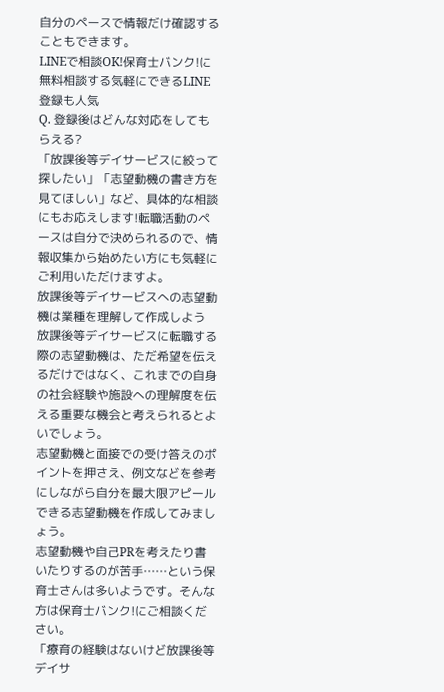自分のペースで情報だけ確認することもできます。
LINEで相談OK!保育士バンク!に無料相談する気軽にできるLINE登録も人気
Q. 登録後はどんな対応をしてもらえる?
「放課後等デイサービスに絞って探したい」「志望動機の書き方を見てほしい」など、具体的な相談にもお応えします!転職活動のペースは自分で決められるので、情報収集から始めたい方にも気軽にご利用いただけますよ。
放課後等デイサービスへの志望動機は業種を理解して作成しよう
放課後等デイサービスに転職する際の志望動機は、ただ希望を伝えるだけではなく、これまでの自身の社会経験や施設への理解度を伝える重要な機会と考えられるとよいでしょう。
志望動機と面接での受け答えのポイントを押さえ、例文などを参考にしながら自分を最大限アピールできる志望動機を作成してみましょう。
志望動機や自己PRを考えたり書いたりするのが苦手……という保育士さんは多いようです。そんな方は保育士バンク!にご相談ください。
「療育の経験はないけど放課後等デイサ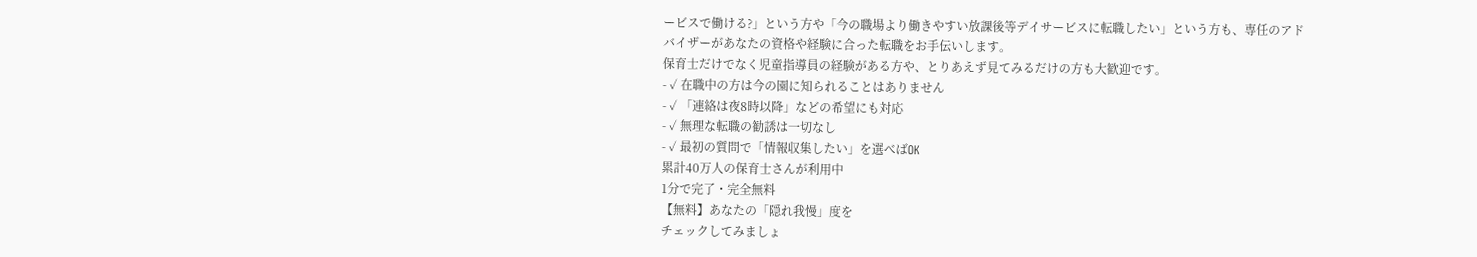ービスで働ける?」という方や「今の職場より働きやすい放課後等デイサービスに転職したい」という方も、専任のアドバイザーがあなたの資格や経験に合った転職をお手伝いします。
保育士だけでなく児童指導員の経験がある方や、とりあえず見てみるだけの方も大歓迎です。
- ✓ 在職中の方は今の園に知られることはありません
- ✓ 「連絡は夜8時以降」などの希望にも対応
- ✓ 無理な転職の勧誘は一切なし
- ✓ 最初の質問で「情報収集したい」を選べばOK
累計40万人の保育士さんが利用中
1分で完了・完全無料
【無料】あなたの「隠れ我慢」度を
チェックしてみましょ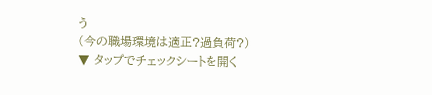う
(今の職場環境は適正?過負荷?)
▼ タップでチェックシートを開く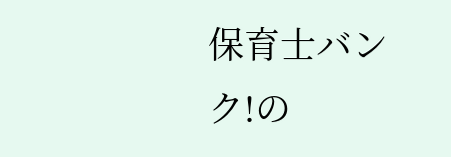保育士バンク!の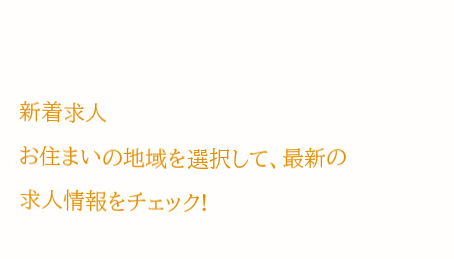新着求人
お住まいの地域を選択して、最新の求人情報をチェック!